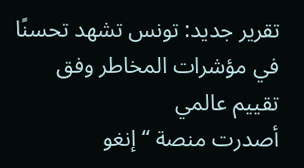تقرير جديد: تونس تشهد تحسنًا في مؤشرات المخاطر وفق تقييم عالمي
أصدرت منصة “إنغو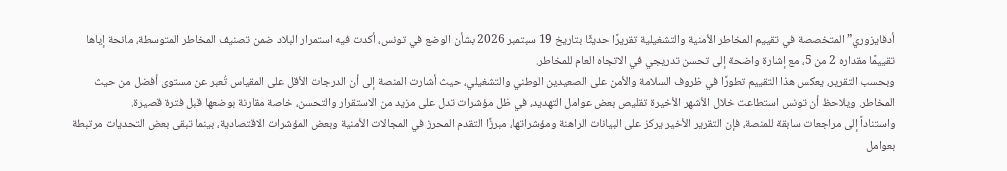أدفايزوري” المتخصصة في تقييم المخاطر الأمنية والتشغيلية تقريرًا حديثًا بتاريخ 19 سبتمبر 2026 بشأن الوضع في تونس، أكدت فيه استمرار البلاد ضمن تصنيف المخاطر المتوسطة، مانحة إياها تقييمًا مقداره 2 من 5، مع إشارة واضحة إلى تحسن تدريجي في الاتجاه العام للمخاطر.
وبحسب التقرير، يعكس هذا التقييم تطورًا في ظروف السلامة والأمن على الصعيدين الوطني والتشغيلي، حيث أشارت المنصة إلى أن الدرجات الأقل على المقياس تُعبر عن مستوى أفضل من حيث المخاطر. ويلاحظ أن تونس استطاعت خلال الأشهر الأخيرة تقليص بعض عوامل التهديد، في ظل مؤشرات تدل على مزيد من الاستقرار والتحسن، خاصة مقارنة بوضعها قبل فترة قصيرة.
واستناداً إلى مراجعات سابقة للمنصة، فإن التقرير الأخير يركز على البيانات الراهنة ومؤشراتها، مبرزًا التقدم المحرز في المجالات الأمنية وبعض المؤشرات الاقتصادية، بينما تبقى بعض التحديات مرتبطة بعوامل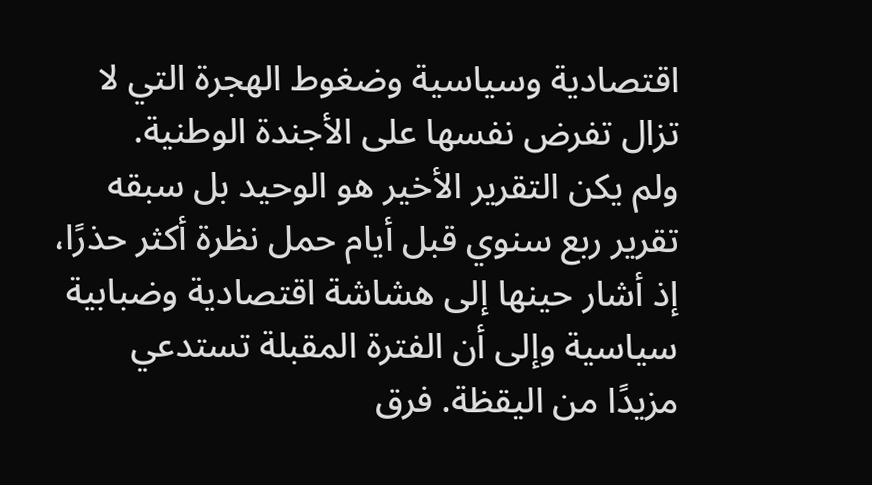اقتصادية وسياسية وضغوط الهجرة التي لا تزال تفرض نفسها على الأجندة الوطنية.
ولم يكن التقرير الأخير هو الوحيد بل سبقه تقرير ربع سنوي قبل أيام حمل نظرة أكثر حذرًا، إذ أشار حينها إلى هشاشة اقتصادية وضبابية سياسية وإلى أن الفترة المقبلة تستدعي مزيدًا من اليقظة. فرق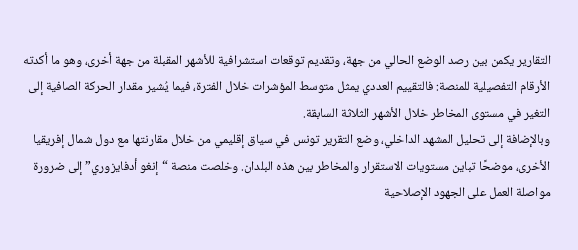التقارير يكمن بين رصد الوضع الحالي من جهة، وتقديم توقعات استشرافية للأشهر المقبلة من جهة أخرى، وهو ما أكدته الأرقام التفصيلية للمنصة: فالتقييم العددي يمثل متوسط المؤشرات خلال الفترة، فيما يُشير مقدار الحركة الصافية إلى التغير في مستوى المخاطر خلال الأشهر الثلاثة السابقة.
وبالإضافة إلى تحليل المشهد الداخلي، وضع التقرير تونس في سياق إقليمي من خلال مقارنتها مع دول شمال إفريقيا الأخرى، موضحًا تباين مستويات الاستقرار والمخاطر بين هذه البلدان. وخلصت منصة “إنغو أدفايزوري” إلى ضرورة مواصلة العمل على الجهود الإصلاحية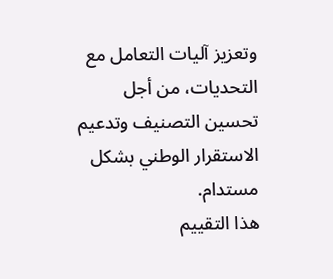وتعزيز آليات التعامل مع التحديات، من أجل تحسين التصنيف وتدعيم الاستقرار الوطني بشكل مستدام.
هذا التقييم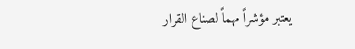يعتبر مؤشراً مهماً لصناع القرار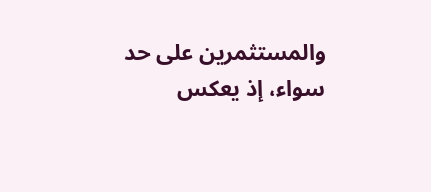والمستثمرين على حد سواء، إذ يعكس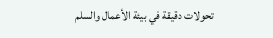تحولات دقيقة في بيئة الأعمال والسلم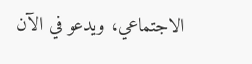الاجتماعي، ويدعو في الآن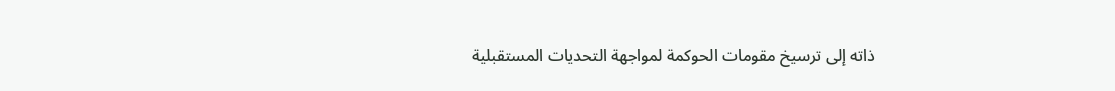ذاته إلى ترسيخ مقومات الحوكمة لمواجهة التحديات المستقبلية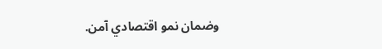وضمان نمو اقتصادي آمن.